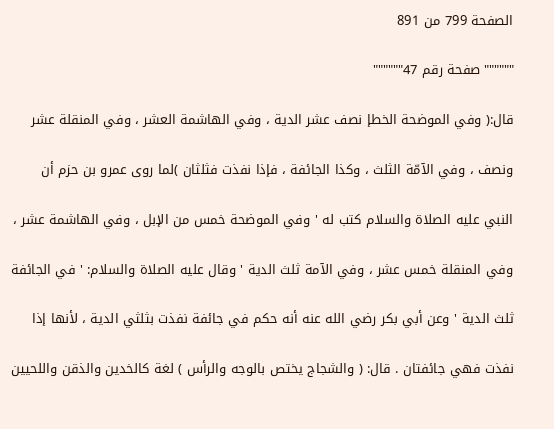الصفحة 799 من 891

""""""صفحة رقم 47""""""

قال:( وفي الموضحة الخطإ نصف عشر الدية ، وفي الهاشمة العشر ، وفي المنقلة عشر

ونصف ، وفي الآمّة الثلث ، وكذا الجائفة ، فإذا نفذت فثلثان )لما روى عمرو بن حزم أن

النبي عليه الصلاة والسلام كتب له ' وفي الموضحة خمس من الإبل ، وفي الهاشمة عشر ،

وفي المنقلة خمس عشر ، وفي الآمة ثلث الدية ' وقال عليه الصلاة والسلام: ' في الجائفة

ثلث الدية ' وعن أبي بكر رضي الله عنه أنه حكم في جائفة نفذت بثلثي الدية ، لأنها إذا

نفذت فهي جائفتان . قال: ( والشجاج يختص بالوجه والرأس ) لغة كالخدين والذقن واللحيين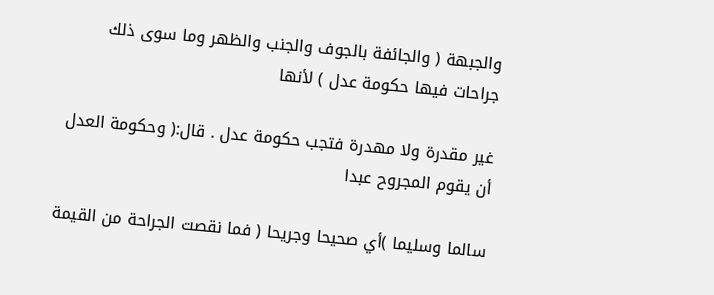والجبهة ( والجائفة بالجوف والجنب والظهر وما سوى ذلك جراحات فيها حكومة عدل ) لأنها

غير مقدرة ولا مهدرة فتجب حكومة عدل . قال:( وحكومة العدل أن يقوم المجروح عبدا

سالما وسليما )أي صحيحا وجريحا ( فما نقصت الجراحة من القيمة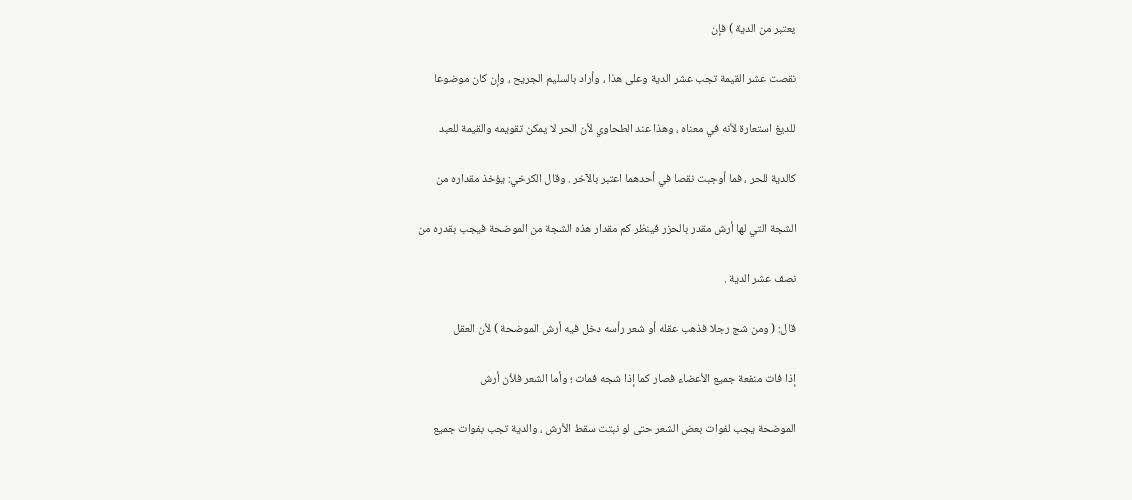يعتبر من الدية ) فإن

نقصت عشر القيمة تجب عشر الدية وعلى هذا ، وأراد بالسليم الجريح ، وإن كان موضوعا

للديغ استعارة لأنه في معناه ، وهذا عند الطحاوي لأن الحر لا يمكن تقويمه والقيمة للعبد

كالدية للحر ، فما أوجبت نقصا في أحدهما اعتبر بالآخر . وقال الكرخي: يؤخذ مقداره من

الشجة التي لها أرش مقدر بالحزر فينظر كم مقدار هذه الشجة من الموضحة فيجب بقدره من

نصف عشر الدية .

قال: ( ومن شج رجلا فذهب عقله أو شعر رأسه دخل فيه أرش الموضحة ) لأن العقل

إذا فات منفعة جميع الأعضاء فصار كما إذا شجه فمات ؛ وأما الشعر فلأن أرش

الموضحة يجب لفوات بعض الشعر حتى لو نبتت سقط الأرش ، والدية تجب بفوات جميع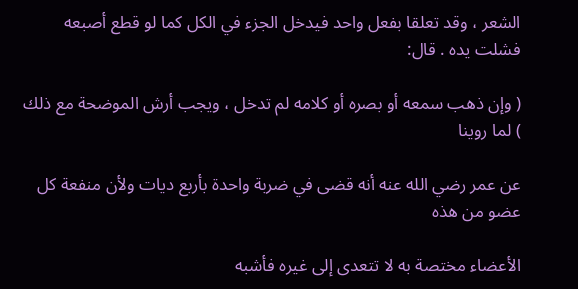الشعر ، وقد تعلقا بفعل واحد فيدخل الجزء في الكل كما لو قطع أصبعه فشلت يده . قال:

( وإن ذهب سمعه أو بصره أو كلامه لم تدخل ، ويجب أرش الموضحة مع ذلك ) لما روينا

عن عمر رضي الله عنه أنه قضى في ضربة واحدة بأربع ديات ولأن منفعة كل عضو من هذه

الأعضاء مختصة به لا تتعدى إلى غيره فأشبه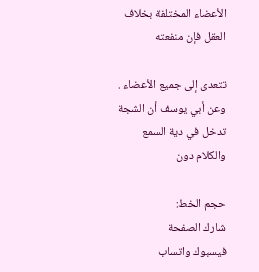الأعضاء المختلفة بخلاف العقل فإن منفعته

تتعدى إلى جميع الأعضاء . وعن أبي يوسف أن الشجة تدخل في دية السمع والكلام دون

حجم الخط:
شارك الصفحة
فيسبوك واتساب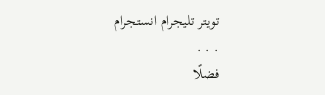تويتر تليجرام انستجرام
. . .
فضلًا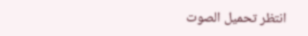انتظر تحميل الصوت